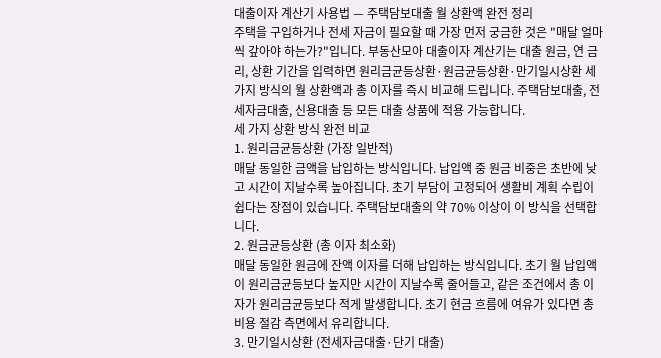대출이자 계산기 사용법 — 주택담보대출 월 상환액 완전 정리
주택을 구입하거나 전세 자금이 필요할 때 가장 먼저 궁금한 것은 "매달 얼마씩 갚아야 하는가?"입니다. 부동산모아 대출이자 계산기는 대출 원금, 연 금리, 상환 기간을 입력하면 원리금균등상환·원금균등상환·만기일시상환 세 가지 방식의 월 상환액과 총 이자를 즉시 비교해 드립니다. 주택담보대출, 전세자금대출, 신용대출 등 모든 대출 상품에 적용 가능합니다.
세 가지 상환 방식 완전 비교
1. 원리금균등상환 (가장 일반적)
매달 동일한 금액을 납입하는 방식입니다. 납입액 중 원금 비중은 초반에 낮고 시간이 지날수록 높아집니다. 초기 부담이 고정되어 생활비 계획 수립이 쉽다는 장점이 있습니다. 주택담보대출의 약 70% 이상이 이 방식을 선택합니다.
2. 원금균등상환 (총 이자 최소화)
매달 동일한 원금에 잔액 이자를 더해 납입하는 방식입니다. 초기 월 납입액이 원리금균등보다 높지만 시간이 지날수록 줄어들고, 같은 조건에서 총 이자가 원리금균등보다 적게 발생합니다. 초기 현금 흐름에 여유가 있다면 총 비용 절감 측면에서 유리합니다.
3. 만기일시상환 (전세자금대출·단기 대출)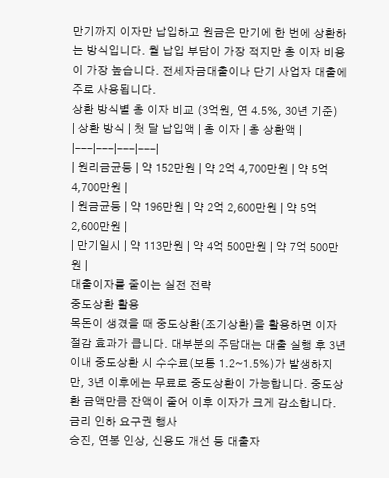만기까지 이자만 납입하고 원금은 만기에 한 번에 상환하는 방식입니다. 월 납입 부담이 가장 적지만 총 이자 비용이 가장 높습니다. 전세자금대출이나 단기 사업자 대출에 주로 사용됩니다.
상환 방식별 총 이자 비교 (3억원, 연 4.5%, 30년 기준)
| 상환 방식 | 첫 달 납입액 | 총 이자 | 총 상환액 |
|---|---|---|---|
| 원리금균등 | 약 152만원 | 약 2억 4,700만원 | 약 5억 4,700만원 |
| 원금균등 | 약 196만원 | 약 2억 2,600만원 | 약 5억 2,600만원 |
| 만기일시 | 약 113만원 | 약 4억 500만원 | 약 7억 500만원 |
대출이자를 줄이는 실전 전략
중도상환 활용
목돈이 생겼을 때 중도상환(조기상환)을 활용하면 이자 절감 효과가 큽니다. 대부분의 주담대는 대출 실행 후 3년 이내 중도상환 시 수수료(보통 1.2~1.5%)가 발생하지만, 3년 이후에는 무료로 중도상환이 가능합니다. 중도상환 금액만큼 잔액이 줄어 이후 이자가 크게 감소합니다.
금리 인하 요구권 행사
승진, 연봉 인상, 신용도 개선 등 대출자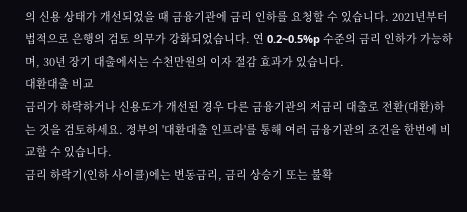의 신용 상태가 개선되었을 때 금융기관에 금리 인하를 요청할 수 있습니다. 2021년부터 법적으로 은행의 검토 의무가 강화되었습니다. 연 0.2~0.5%p 수준의 금리 인하가 가능하며, 30년 장기 대출에서는 수천만원의 이자 절감 효과가 있습니다.
대환대출 비교
금리가 하락하거나 신용도가 개선된 경우 다른 금융기관의 저금리 대출로 전환(대환)하는 것을 검토하세요. 정부의 '대환대출 인프라'를 통해 여러 금융기관의 조건을 한번에 비교할 수 있습니다.
금리 하락기(인하 사이클)에는 변동금리, 금리 상승기 또는 불확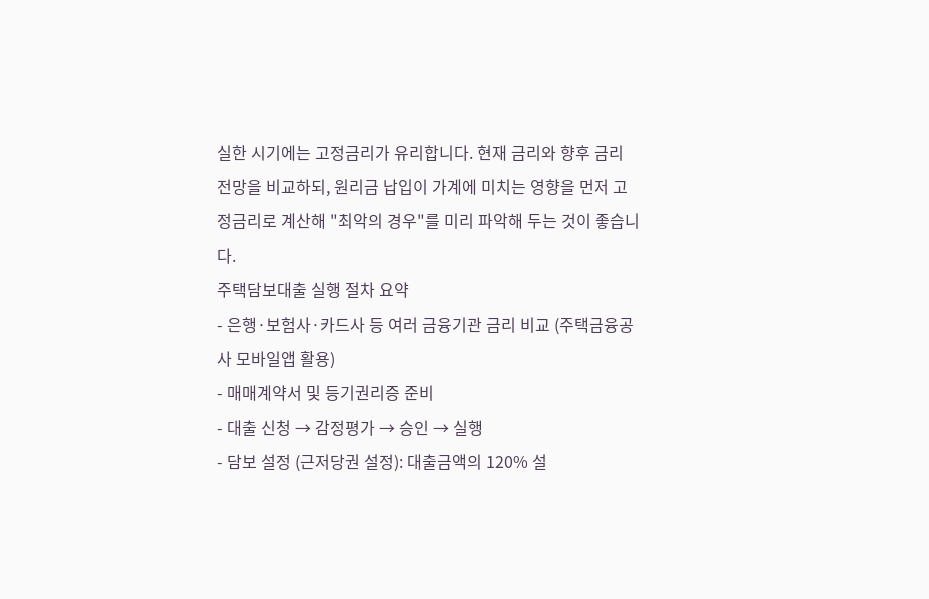실한 시기에는 고정금리가 유리합니다. 현재 금리와 향후 금리 전망을 비교하되, 원리금 납입이 가계에 미치는 영향을 먼저 고정금리로 계산해 "최악의 경우"를 미리 파악해 두는 것이 좋습니다.
주택담보대출 실행 절차 요약
- 은행·보험사·카드사 등 여러 금융기관 금리 비교 (주택금융공사 모바일앱 활용)
- 매매계약서 및 등기권리증 준비
- 대출 신청 → 감정평가 → 승인 → 실행
- 담보 설정 (근저당권 설정): 대출금액의 120% 설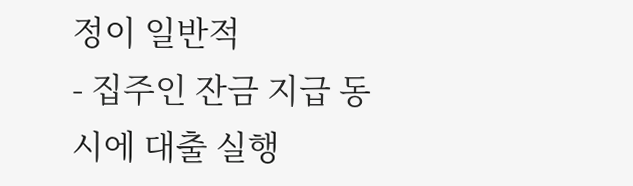정이 일반적
- 집주인 잔금 지급 동시에 대출 실행